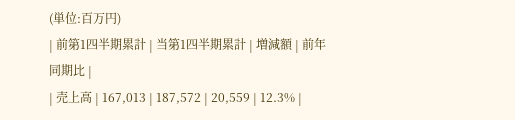(単位:百万円)
| 前第1四半期累計 | 当第1四半期累計 | 増減額 | 前年同期比 |
| 売上高 | 167,013 | 187,572 | 20,559 | 12.3% |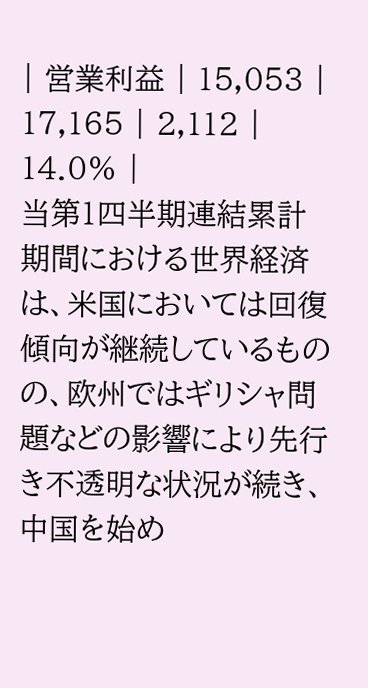| 営業利益 | 15,053 | 17,165 | 2,112 | 14.0% |
当第1四半期連結累計期間における世界経済は、米国においては回復傾向が継続しているものの、欧州ではギリシャ問題などの影響により先行き不透明な状況が続き、中国を始め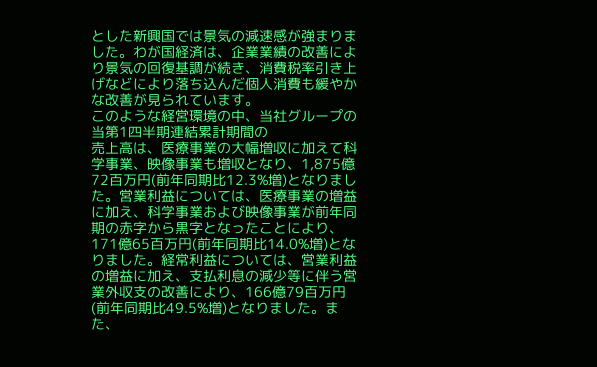とした新興国では景気の減速感が強まりました。わが国経済は、企業業績の改善により景気の回復基調が続き、消費税率引き上げなどにより落ち込んだ個人消費も緩やかな改善が見られています。
このような経営環境の中、当社グループの当第1四半期連結累計期間の
売上高は、医療事業の大幅増収に加えて科学事業、映像事業も増収となり、1,875億72百万円(前年同期比12.3%増)となりました。営業利益については、医療事業の増益に加え、科学事業および映像事業が前年同期の赤字から黒字となったことにより、171億65百万円(前年同期比14.0%増)となりました。経常利益については、営業利益の増益に加え、支払利息の減少等に伴う営業外収支の改善により、166億79百万円(前年同期比49.5%増)となりました。また、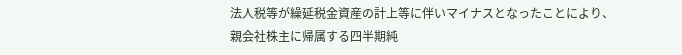法人税等が繰延税金資産の計上等に伴いマイナスとなったことにより、親会社株主に帰属する四半期純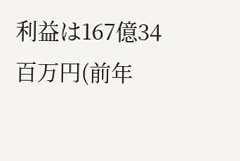利益は167億34百万円(前年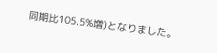同期比105.5%増)となりました。